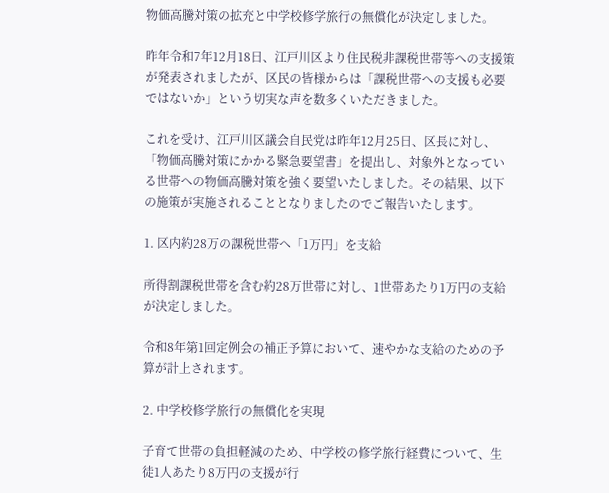物価高騰対策の拡充と中学校修学旅行の無償化が決定しました。

昨年令和7年12月18日、江戸川区より住民税非課税世帯等への支援策が発表されましたが、区民の皆様からは「課税世帯への支援も必要ではないか」という切実な声を数多くいただきました。

これを受け、江戸川区議会自民党は昨年12月25日、区長に対し、「物価高騰対策にかかる緊急要望書」を提出し、対象外となっている世帯への物価高騰対策を強く要望いたしました。その結果、以下の施策が実施されることとなりましたのでご報告いたします。

1. 区内約28万の課税世帯へ「1万円」を支給

所得割課税世帯を含む約28万世帯に対し、1世帯あたり1万円の支給が決定しました。

令和8年第1回定例会の補正予算において、速やかな支給のための予算が計上されます。

2. 中学校修学旅行の無償化を実現

子育て世帯の負担軽減のため、中学校の修学旅行経費について、生徒1人あたり8万円の支援が行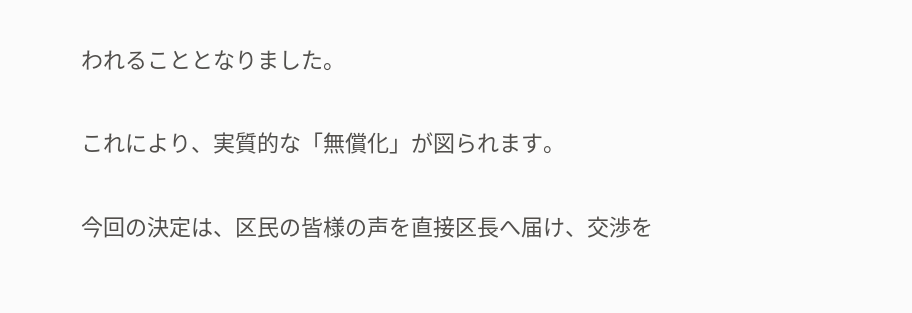われることとなりました。

これにより、実質的な「無償化」が図られます。

今回の決定は、区民の皆様の声を直接区長へ届け、交渉を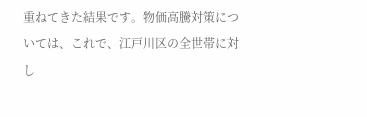重ねてきた結果です。物価高騰対策については、これで、江戸川区の全世帯に対し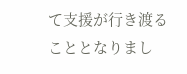て支援が行き渡ることとなりまし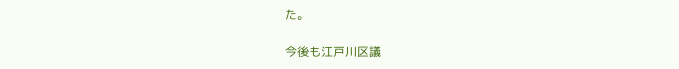た。

今後も江戸川区議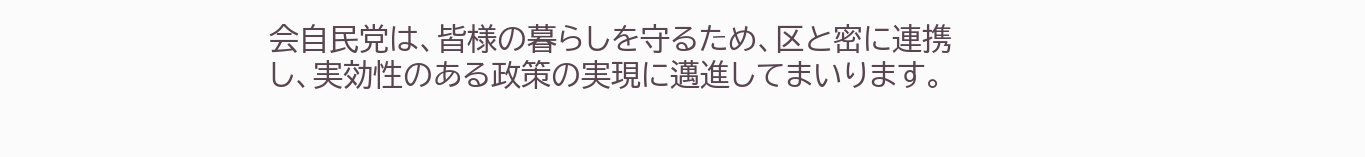会自民党は、皆様の暮らしを守るため、区と密に連携し、実効性のある政策の実現に邁進してまいります。